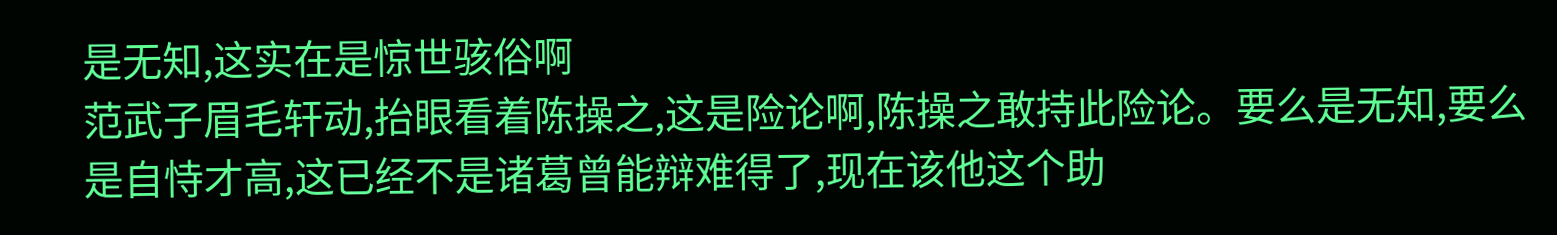是无知,这实在是惊世骇俗啊
范武子眉毛轩动,抬眼看着陈操之,这是险论啊,陈操之敢持此险论。要么是无知,要么是自恃才高,这已经不是诸葛曾能辩难得了,现在该他这个助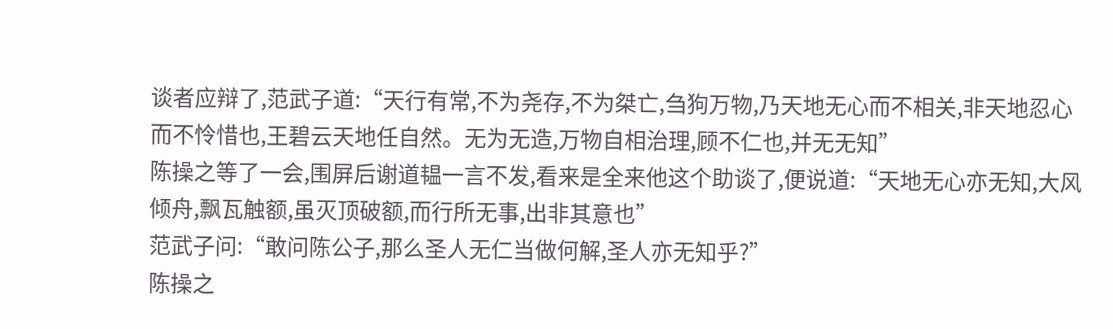谈者应辩了,范武子道:“天行有常,不为尧存,不为桀亡,刍狗万物,乃天地无心而不相关,非天地忍心而不怜惜也,王碧云天地任自然。无为无造,万物自相治理,顾不仁也,并无无知”
陈操之等了一会,围屏后谢道韫一言不发,看来是全来他这个助谈了,便说道:“天地无心亦无知,大风倾舟,飘瓦触额,虽灭顶破额,而行所无事,出非其意也”
范武子问:“敢问陈公子,那么圣人无仁当做何解,圣人亦无知乎?”
陈操之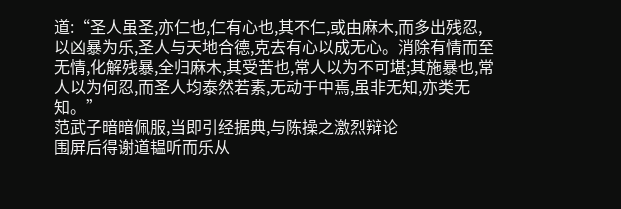道:“圣人虽圣,亦仁也,仁有心也,其不仁,或由麻木,而多出残忍,以凶暴为乐,圣人与天地合德,克去有心以成无心。消除有情而至无情,化解残暴,全归麻木,其受苦也,常人以为不可堪;其施暴也,常人以为何忍,而圣人均泰然若素,无动于中焉,虽非无知,亦类无知。”
范武子暗暗佩服,当即引经据典,与陈操之激烈辩论
围屏后得谢道韫听而乐从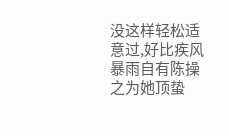没这样轻松适意过,好比疾风暴雨自有陈操之为她顶蛰